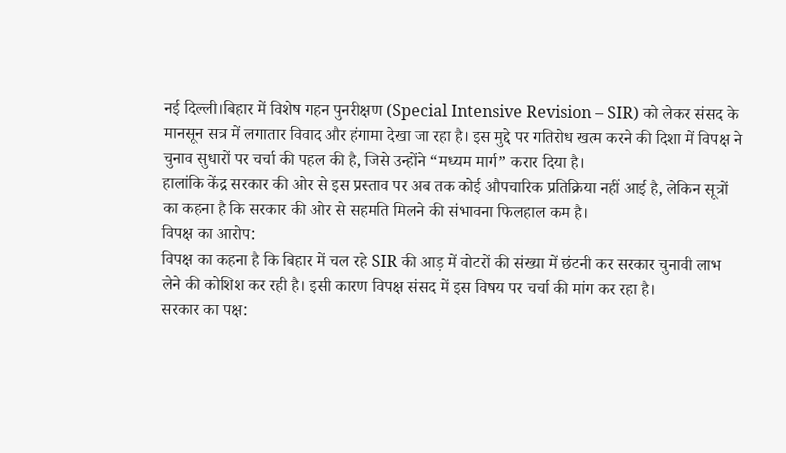नई दिल्ली।बिहार में विशेष गहन पुनरीक्षण (Special Intensive Revision – SIR) को लेकर संसद के मानसून सत्र में लगातार विवाद और हंगामा देखा जा रहा है। इस मुद्दे पर गतिरोध खत्म करने की दिशा में विपक्ष ने चुनाव सुधारों पर चर्चा की पहल की है, जिसे उन्होंने “मध्यम मार्ग” करार दिया है।
हालांकि केंद्र सरकार की ओर से इस प्रस्ताव पर अब तक कोई औपचारिक प्रतिक्रिया नहीं आई है, लेकिन सूत्रों का कहना है कि सरकार की ओर से सहमति मिलने की संभावना फिलहाल कम है।
विपक्ष का आरोप:
विपक्ष का कहना है कि बिहार में चल रहे SIR की आड़ में वोटरों की संख्या में छंटनी कर सरकार चुनावी लाभ लेने की कोशिश कर रही है। इसी कारण विपक्ष संसद में इस विषय पर चर्चा की मांग कर रहा है।
सरकार का पक्ष: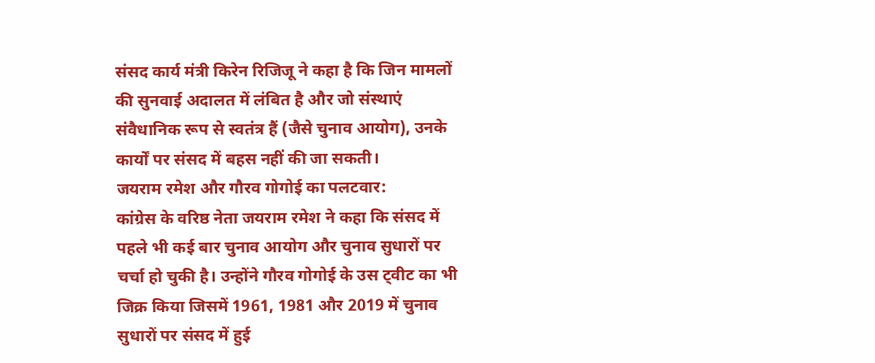संसद कार्य मंत्री किरेन रिजिजू ने कहा है कि जिन मामलों की सुनवाई अदालत में लंबित है और जो संस्थाएं संवैधानिक रूप से स्वतंत्र हैं (जैसे चुनाव आयोग), उनके कार्यों पर संसद में बहस नहीं की जा सकती।
जयराम रमेश और गौरव गोगोई का पलटवार:
कांग्रेस के वरिष्ठ नेता जयराम रमेश ने कहा कि संसद में पहले भी कई बार चुनाव आयोग और चुनाव सुधारों पर चर्चा हो चुकी है। उन्होंने गौरव गोगोई के उस ट्वीट का भी जिक्र किया जिसमें 1961, 1981 और 2019 में चुनाव सुधारों पर संसद में हुई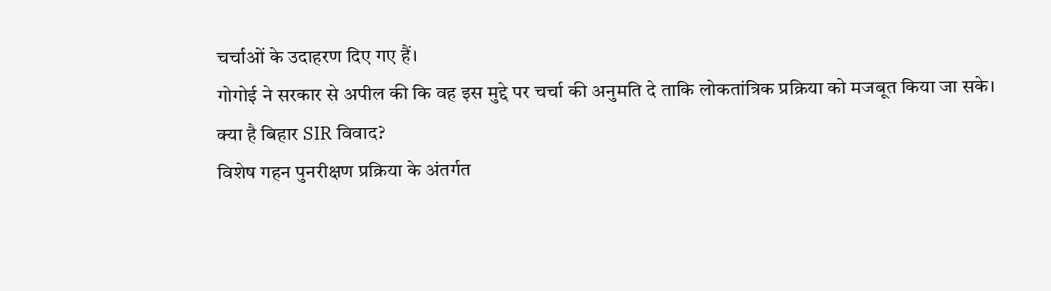चर्चाओं के उदाहरण दिए गए हैं।
गोगोई ने सरकार से अपील की कि वह इस मुद्दे पर चर्चा की अनुमति दे ताकि लोकतांत्रिक प्रक्रिया को मजबूत किया जा सके।
क्या है बिहार SIR विवाद?
विशेष गहन पुनरीक्षण प्रक्रिया के अंतर्गत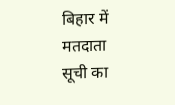बिहार में मतदाता सूची का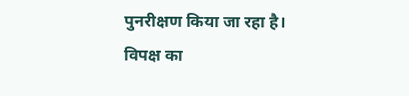पुनरीक्षण किया जा रहा है। विपक्ष का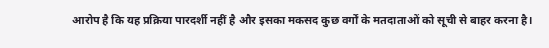आरोप है कि यह प्रक्रिया पारदर्शी नहीं है और इसका मकसद कुछ वर्गों के मतदाताओं को सूची से बाहर करना है।